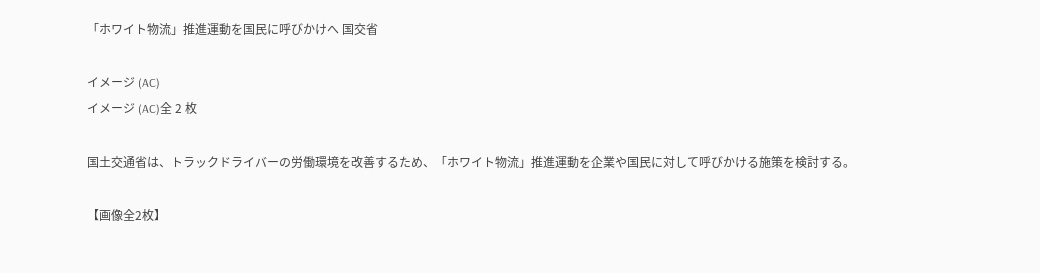「ホワイト物流」推進運動を国民に呼びかけへ 国交省

イメージ (AC)
イメージ (AC)全 2 枚

国土交通省は、トラックドライバーの労働環境を改善するため、「ホワイト物流」推進運動を企業や国民に対して呼びかける施策を検討する。

【画像全2枚】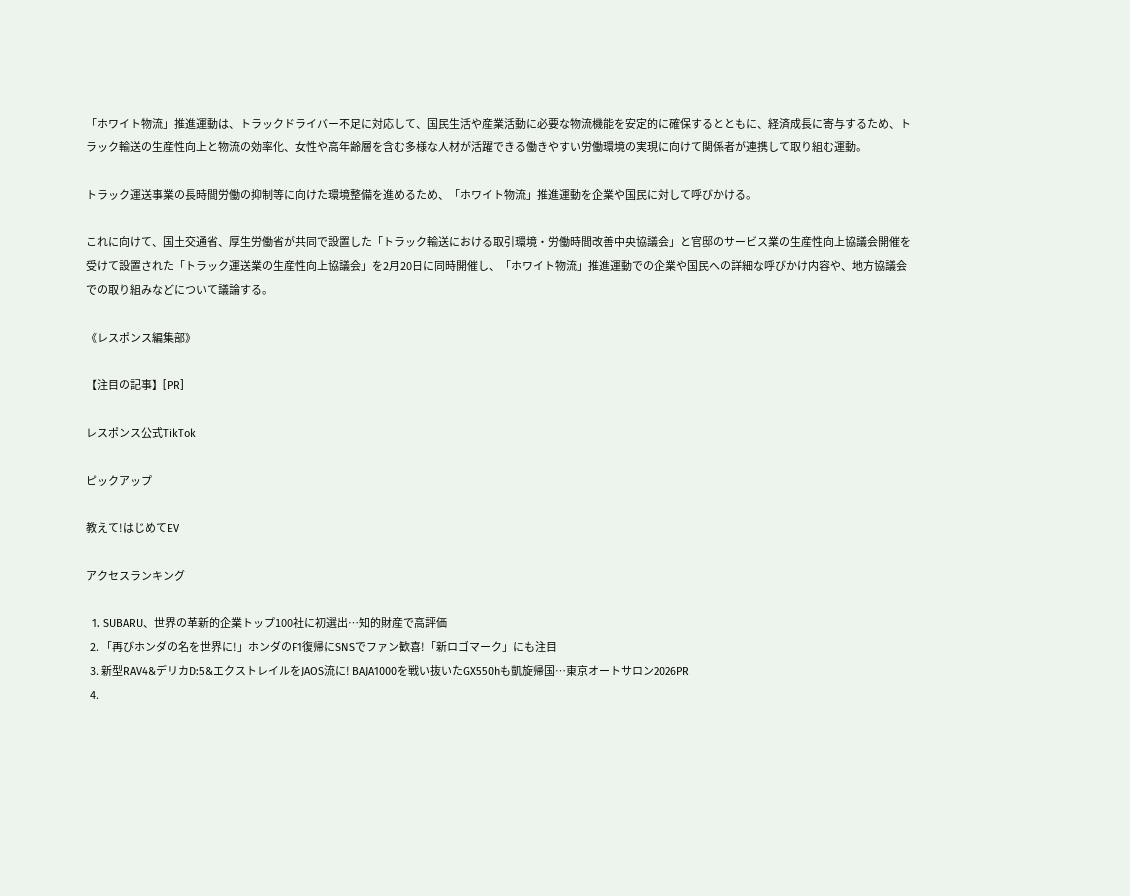「ホワイト物流」推進運動は、トラックドライバー不足に対応して、国民生活や産業活動に必要な物流機能を安定的に確保するとともに、経済成長に寄与するため、トラック輸送の生産性向上と物流の効率化、女性や高年齢層を含む多様な人材が活躍できる働きやすい労働環境の実現に向けて関係者が連携して取り組む運動。

トラック運送事業の長時間労働の抑制等に向けた環境整備を進めるため、「ホワイト物流」推進運動を企業や国民に対して呼びかける。

これに向けて、国土交通省、厚生労働省が共同で設置した「トラック輸送における取引環境・労働時間改善中央協議会」と官邸のサービス業の生産性向上協議会開催を受けて設置された「トラック運送業の生産性向上協議会」を2月20日に同時開催し、「ホワイト物流」推進運動での企業や国民への詳細な呼びかけ内容や、地方協議会での取り組みなどについて議論する。

《レスポンス編集部》

【注目の記事】[PR]

レスポンス公式TikTok

ピックアップ

教えて!はじめてEV

アクセスランキング

  1. SUBARU、世界の革新的企業トップ100社に初選出…知的財産で高評価
  2. 「再びホンダの名を世界に!」ホンダのF1復帰にSNSでファン歓喜!「新ロゴマーク」にも注目
  3. 新型RAV4&デリカD:5&エクストレイルをJAOS流に! BAJA1000を戦い抜いたGX550hも凱旋帰国…東京オートサロン2026PR
  4.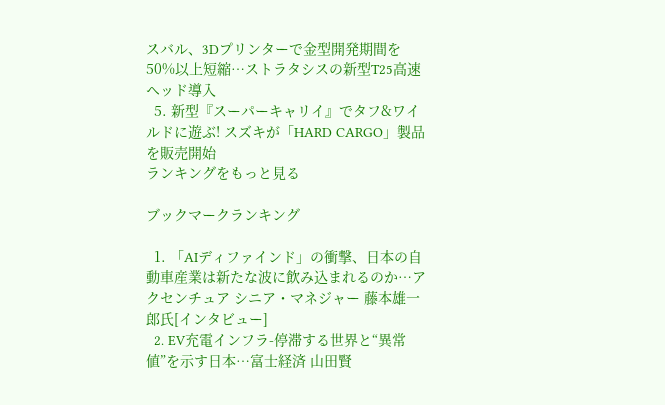スバル、3Dプリンターで金型開発期間を50%以上短縮…ストラタシスの新型T25高速ヘッド導入
  5. 新型『スーパーキャリイ』でタフ&ワイルドに遊ぶ! スズキが「HARD CARGO」製品を販売開始
ランキングをもっと見る

ブックマークランキング

  1. 「AIディファインド」の衝撃、日本の自動車産業は新たな波に飲み込まれるのか…アクセンチュア シニア・マネジャー 藤本雄一郎氏[インタビュー]
  2. EV充電インフラ-停滞する世界と“異常値”を示す日本…富士経済 山田賢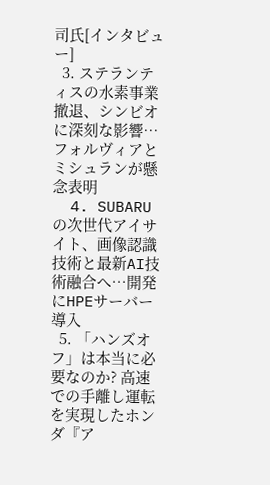司氏[インタビュー]
  3. ステランティスの水素事業撤退、シンビオに深刻な影響…フォルヴィアとミシュランが懸念表明
  4. SUBARUの次世代アイサイト、画像認識技術と最新AI技術融合へ…開発にHPEサーバー導入
  5. 「ハンズオフ」は本当に必要なのか? 高速での手離し運転を実現したホンダ『ア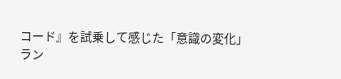コード』を試乗して感じた「意識の変化」
ラン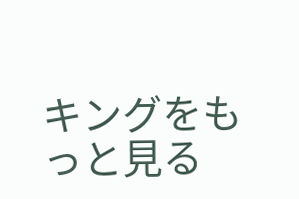キングをもっと見る